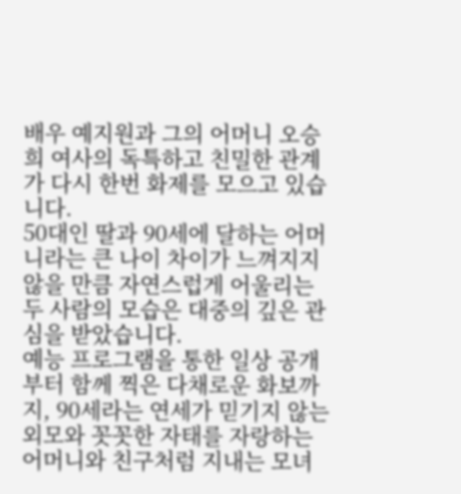배우 예지원과 그의 어머니 오승희 여사의 독특하고 친밀한 관계가 다시 한번 화제를 모으고 있습니다.
50대인 딸과 90세에 달하는 어머니라는 큰 나이 차이가 느껴지지 않을 만큼 자연스럽게 어울리는 두 사람의 모습은 대중의 깊은 관심을 받았습니다.
예능 프로그램을 통한 일상 공개부터 함께 찍은 다채로운 화보까지, 90세라는 연세가 믿기지 않는 외모와 꼿꼿한 자태를 자랑하는 어머니와 친구처럼 지내는 모녀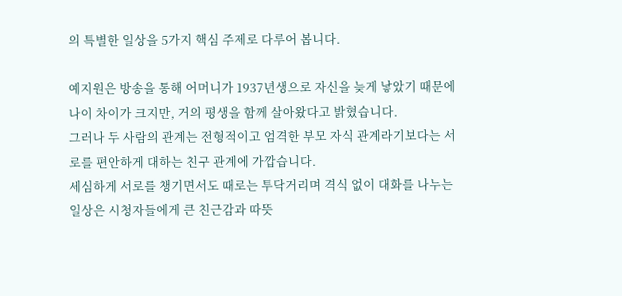의 특별한 일상을 5가지 핵심 주제로 다루어 봅니다.

예지원은 방송을 통해 어머니가 1937년생으로 자신을 늦게 낳았기 때문에 나이 차이가 크지만, 거의 평생을 함께 살아왔다고 밝혔습니다.
그러나 두 사람의 관계는 전형적이고 엄격한 부모 자식 관계라기보다는 서로를 편안하게 대하는 친구 관계에 가깝습니다.
세심하게 서로를 챙기면서도 때로는 투닥거리며 격식 없이 대화를 나누는 일상은 시청자들에게 큰 친근감과 따뜻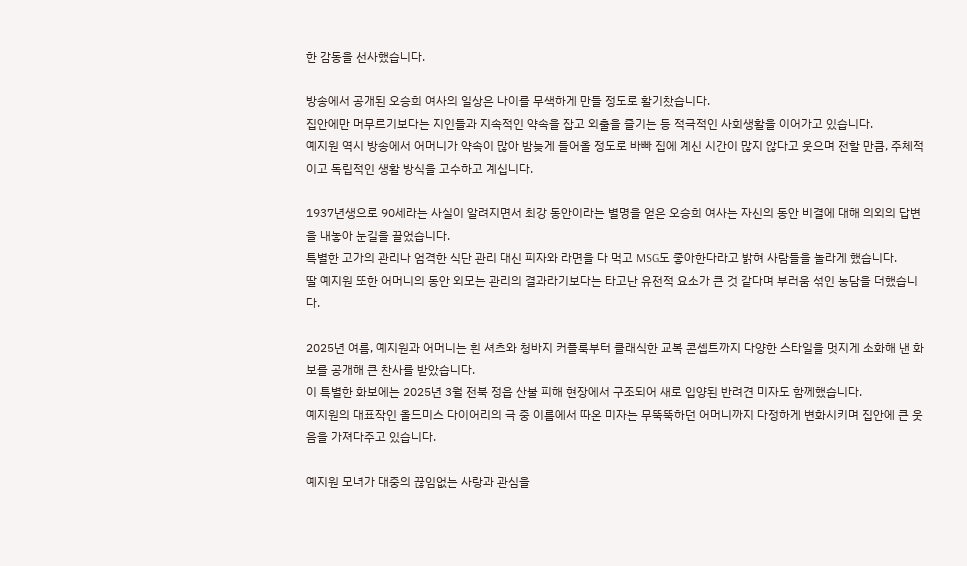한 감동을 선사했습니다.

방송에서 공개된 오승희 여사의 일상은 나이를 무색하게 만들 정도로 활기찼습니다.
집안에만 머무르기보다는 지인들과 지속적인 약속을 잡고 외출을 즐기는 등 적극적인 사회생활을 이어가고 있습니다.
예지원 역시 방송에서 어머니가 약속이 많아 밤늦게 들어올 정도로 바빠 집에 계신 시간이 많지 않다고 웃으며 전할 만큼, 주체적이고 독립적인 생활 방식을 고수하고 계십니다.

1937년생으로 90세라는 사실이 알려지면서 최강 동안이라는 별명을 얻은 오승희 여사는 자신의 동안 비결에 대해 의외의 답변을 내놓아 눈길을 끌었습니다.
특별한 고가의 관리나 엄격한 식단 관리 대신 피자와 라면을 다 먹고 MSG도 좋아한다라고 밝혀 사람들을 놀라게 했습니다.
딸 예지원 또한 어머니의 동안 외모는 관리의 결과라기보다는 타고난 유전적 요소가 큰 것 같다며 부러움 섞인 농담을 더했습니다.

2025년 여름, 예지원과 어머니는 흰 셔츠와 청바지 커플룩부터 클래식한 교복 콘셉트까지 다양한 스타일을 멋지게 소화해 낸 화보를 공개해 큰 찬사를 받았습니다.
이 특별한 화보에는 2025년 3월 전북 정읍 산불 피해 현장에서 구조되어 새로 입양된 반려견 미자도 함께했습니다.
예지원의 대표작인 올드미스 다이어리의 극 중 이름에서 따온 미자는 무뚝뚝하던 어머니까지 다정하게 변화시키며 집안에 큰 웃음을 가져다주고 있습니다.

예지원 모녀가 대중의 끊임없는 사랑과 관심을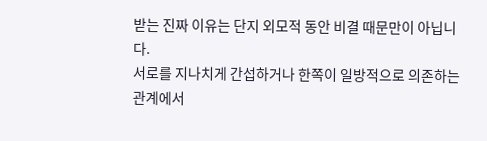받는 진짜 이유는 단지 외모적 동안 비결 때문만이 아닙니다.
서로를 지나치게 간섭하거나 한쪽이 일방적으로 의존하는 관계에서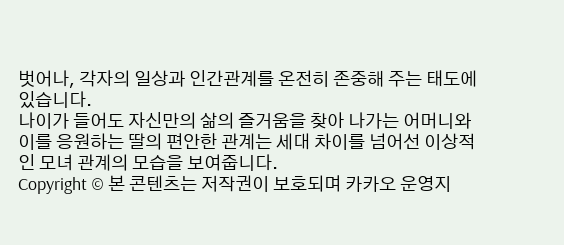벗어나, 각자의 일상과 인간관계를 온전히 존중해 주는 태도에 있습니다.
나이가 들어도 자신만의 삶의 즐거움을 찾아 나가는 어머니와 이를 응원하는 딸의 편안한 관계는 세대 차이를 넘어선 이상적인 모녀 관계의 모습을 보여줍니다.
Copyright © 본 콘텐츠는 저작권이 보호되며 카카오 운영지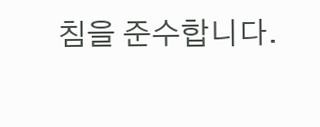침을 준수합니다.